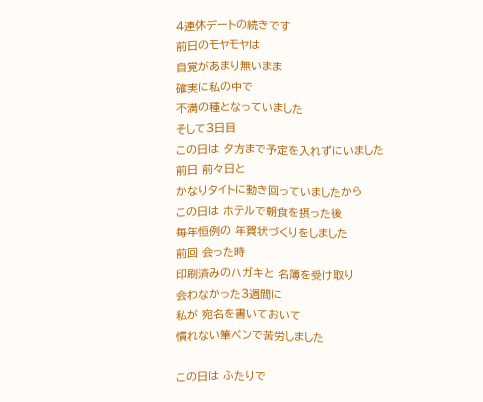4連休デートの続きです
前日のモヤモヤは
自覚があまり無いまま
確実に私の中で
不満の種となっていました
そして3日目
この日は 夕方まで予定を入れずにいました
前日 前々日と
かなりタイトに動き回っていましたから
この日は ホテルで朝食を摂った後
毎年恒例の 年賀状づくりをしました
前回 会った時
印刷済みのハガキと 名簿を受け取り
会わなかった3週間に
私が 宛名を書いておいて
慣れない筆ペンで苦労しました

この日は ふたりで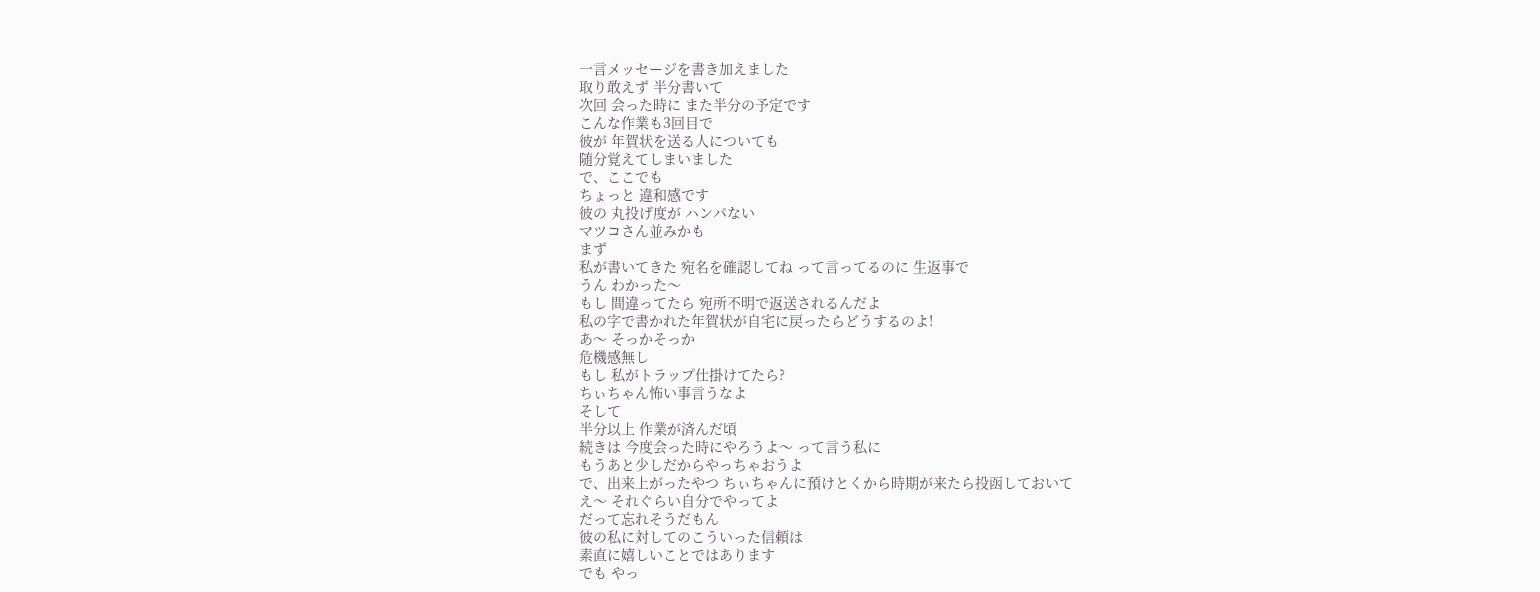一言メッセージを書き加えました
取り敢えず 半分書いて
次回 会った時に また半分の予定です
こんな作業も3回目で
彼が 年賀状を送る人についても
随分覚えてしまいました
で、ここでも
ちょっと 違和感です
彼の 丸投げ度が ハンパない
マツコさん並みかも
まず
私が書いてきた 宛名を確認してね って言ってるのに 生返事で
うん わかった〜
もし 間違ってたら 宛所不明で返送されるんだよ
私の字で書かれた年賀状が自宅に戻ったらどうするのよ!
あ〜 そっかそっか
危機感無し
もし 私がトラップ仕掛けてたら?
ちぃちゃん怖い事言うなよ
そして
半分以上 作業が済んだ頃
続きは 今度会った時にやろうよ〜 って言う私に
もうあと少しだからやっちゃおうよ
で、出来上がったやつ ちぃちゃんに預けとくから時期が来たら投函しておいて
え〜 それぐらい自分でやってよ
だって忘れそうだもん
彼の私に対してのこういった信頼は
素直に嬉しいことではあります
でも やっ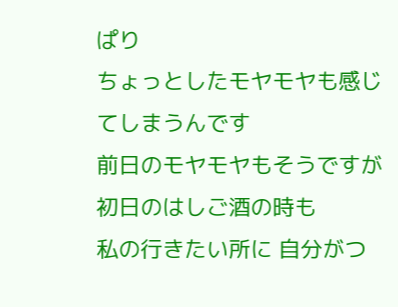ぱり
ちょっとしたモヤモヤも感じてしまうんです
前日のモヤモヤもそうですが
初日のはしご酒の時も
私の行きたい所に 自分がつ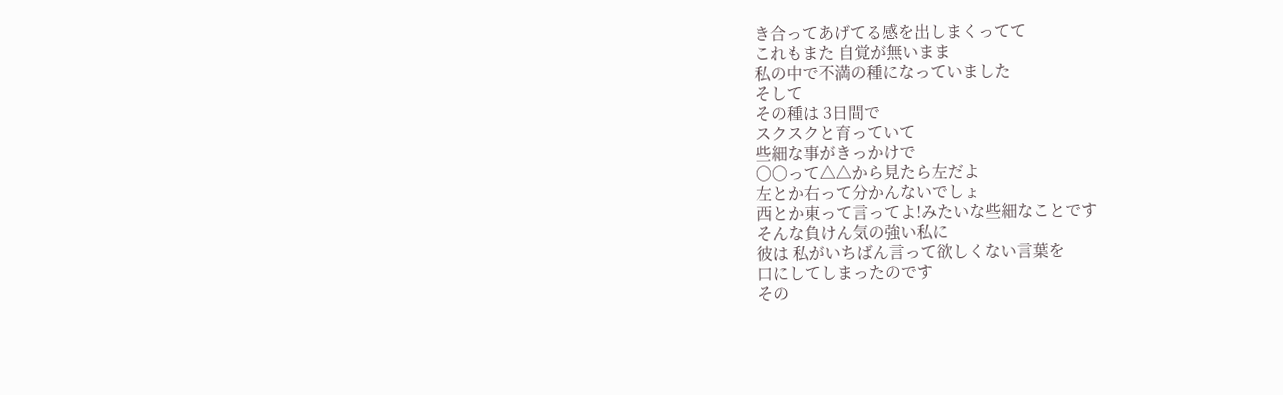き合ってあげてる感を出しまくってて
これもまた 自覚が無いまま
私の中で不満の種になっていました
そして
その種は 3日間で
スクスクと育っていて
些細な事がきっかけで
〇〇って△△から見たら左だよ
左とか右って分かんないでしょ
西とか東って言ってよ!みたいな些細なことです
そんな負けん気の強い私に
彼は 私がいちばん言って欲しくない言葉を
口にしてしまったのです
その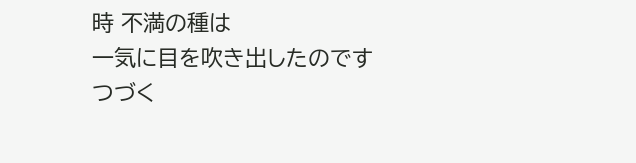時 不満の種は
一気に目を吹き出したのです
つづく